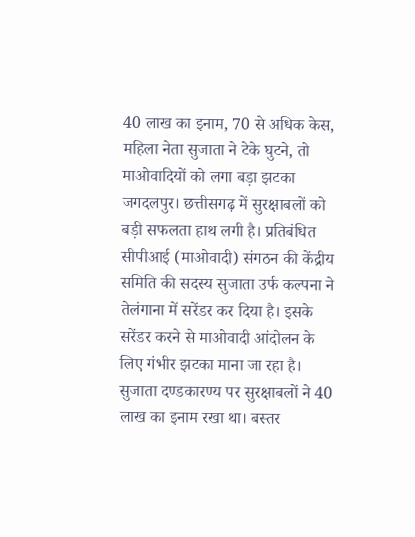40 लाख का इनाम, 70 से अधिक केस, महिला नेता सुजाता ने टेके घुटने, तो माओवादियों को लगा बड़ा झटका
जगदलपुर। छत्तीसगढ़ में सुरक्षाबलों को बड़ी सफलता हाथ लगी है। प्रतिबंधित सीपीआई (माओवादी) संगठन की केंद्रीय समिति की सदस्य सुजाता उर्फ कल्पना ने तेलंगाना में सरेंडर कर दिया है। इसके सरेंडर करने से माओवादी आंदोलन के लिए गंभीर झटका माना जा रहा है।
सुजाता दण्डकारण्य पर सुरक्षाबलों ने 40 लाख का इनाम रखा था। बस्तर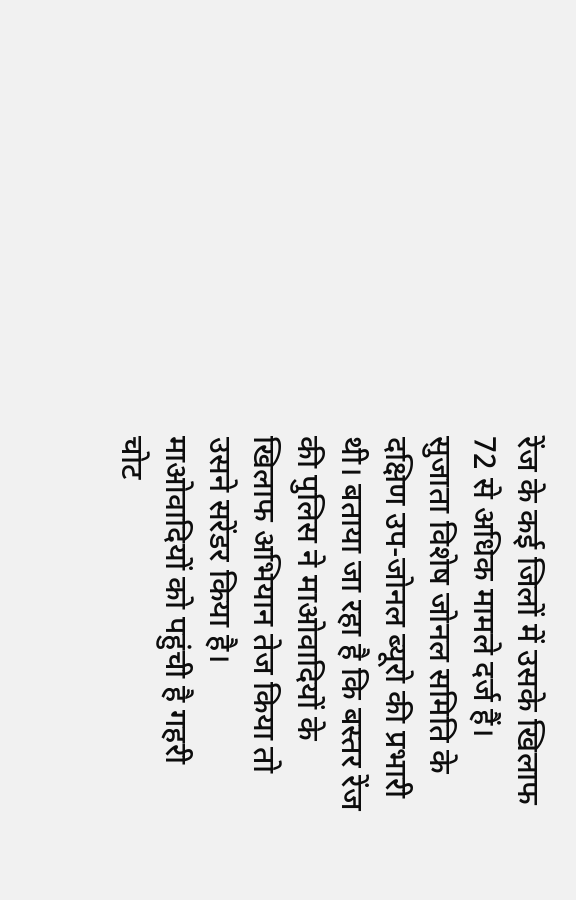रेंज के कई जिलों में उसके खिलाफ 72 से अधिक मामले दर्ज हैं। सुजाता विशेष जोनल समिति के दक्षिण उप-जोनल ब्यूरो की प्रभारी थी। बताया जा रहा है कि बस्तर रेंज की पुलिस ने माओवादियों के खिलाफ अभियान तेज किया तो उसने सरेंडर किया है।
माओवादियों को पहुंची है गहरी चोट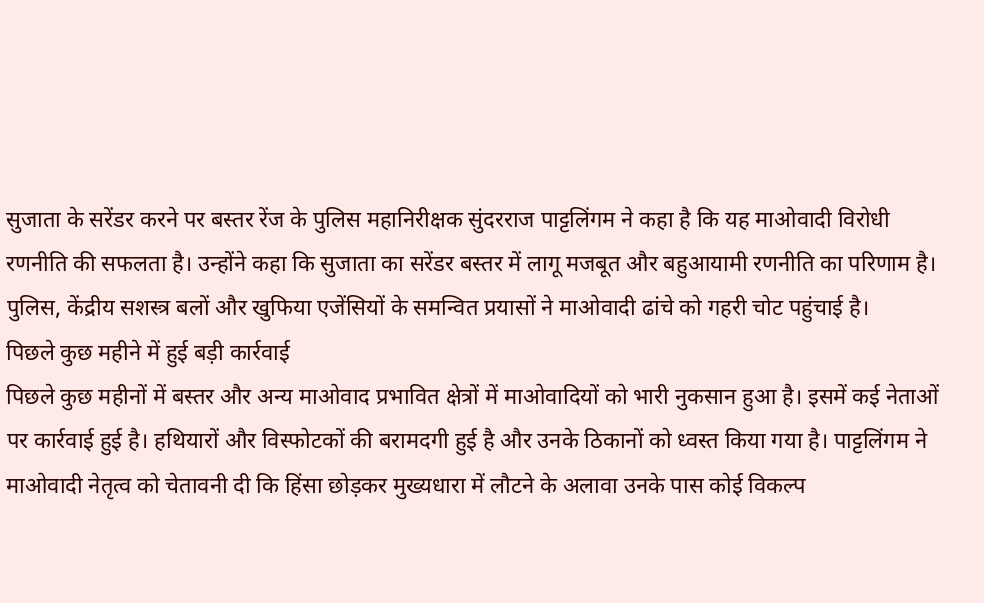सुजाता के सरेंडर करने पर बस्तर रेंज के पुलिस महानिरीक्षक सुंदरराज पाट्टलिंगम ने कहा है कि यह माओवादी विरोधी रणनीति की सफलता है। उन्होंने कहा कि सुजाता का सरेंडर बस्तर में लागू मजबूत और बहुआयामी रणनीति का परिणाम है। पुलिस, केंद्रीय सशस्त्र बलों और खुफिया एजेंसियों के समन्वित प्रयासों ने माओवादी ढांचे को गहरी चोट पहुंचाई है।
पिछले कुछ महीने में हुई बड़ी कार्रवाई
पिछले कुछ महीनों में बस्तर और अन्य माओवाद प्रभावित क्षेत्रों में माओवादियों को भारी नुकसान हुआ है। इसमें कई नेताओं पर कार्रवाई हुई है। हथियारों और विस्फोटकों की बरामदगी हुई है और उनके ठिकानों को ध्वस्त किया गया है। पाट्टलिंगम ने माओवादी नेतृत्व को चेतावनी दी कि हिंसा छोड़कर मुख्यधारा में लौटने के अलावा उनके पास कोई विकल्प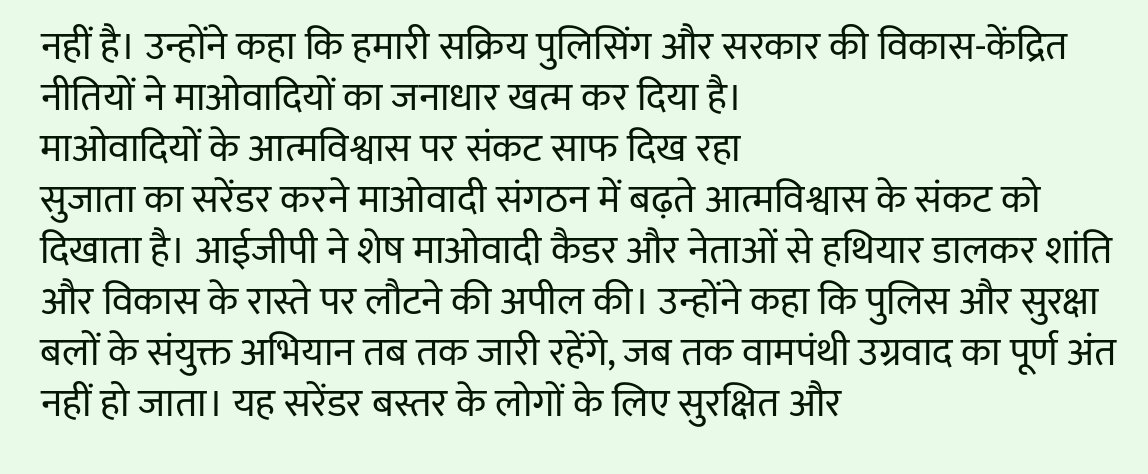नहीं है। उन्होंने कहा कि हमारी सक्रिय पुलिसिंग और सरकार की विकास-केंद्रित नीतियों ने माओवादियों का जनाधार खत्म कर दिया है।
माओवादियों के आत्मविश्वास पर संकट साफ दिख रहा
सुजाता का सरेंडर करने माओवादी संगठन में बढ़ते आत्मविश्वास के संकट को दिखाता है। आईजीपी ने शेष माओवादी कैडर और नेताओं से हथियार डालकर शांति और विकास के रास्ते पर लौटने की अपील की। उन्होंने कहा कि पुलिस और सुरक्षा बलों के संयुक्त अभियान तब तक जारी रहेंगे, जब तक वामपंथी उग्रवाद का पूर्ण अंत नहीं हो जाता। यह सरेंडर बस्तर के लोगों के लिए सुरक्षित और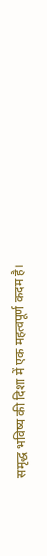समृद्ध भविष्य की दिशा में एक महत्वपूर्ण कदम है।